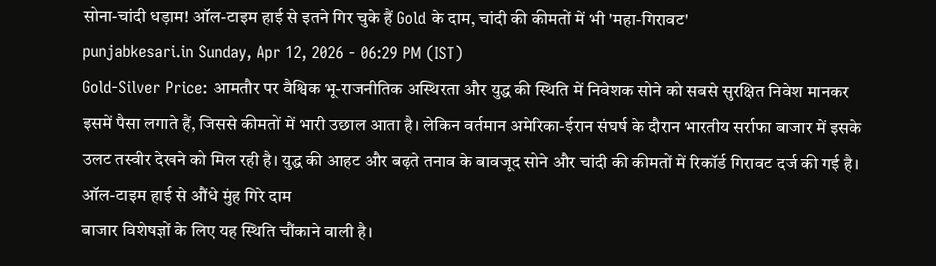सोना-चांदी धड़ाम! ऑल-टाइम हाई से इतने गिर चुके हैं Gold के दाम, चांदी की कीमतों में भी 'महा-गिरावट'
punjabkesari.in Sunday, Apr 12, 2026 - 06:29 PM (IST)
Gold-Silver Price: आमतौर पर वैश्विक भू-राजनीतिक अस्थिरता और युद्ध की स्थिति में निवेशक सोने को सबसे सुरक्षित निवेश मानकर इसमें पैसा लगाते हैं, जिससे कीमतों में भारी उछाल आता है। लेकिन वर्तमान अमेरिका-ईरान संघर्ष के दौरान भारतीय सर्राफा बाजार में इसके उलट तस्वीर देखने को मिल रही है। युद्ध की आहट और बढ़ते तनाव के बावजूद सोने और चांदी की कीमतों में रिकॉर्ड गिरावट दर्ज की गई है।
ऑल-टाइम हाई से औंधे मुंह गिरे दाम
बाजार विशेषज्ञों के लिए यह स्थिति चौंकाने वाली है।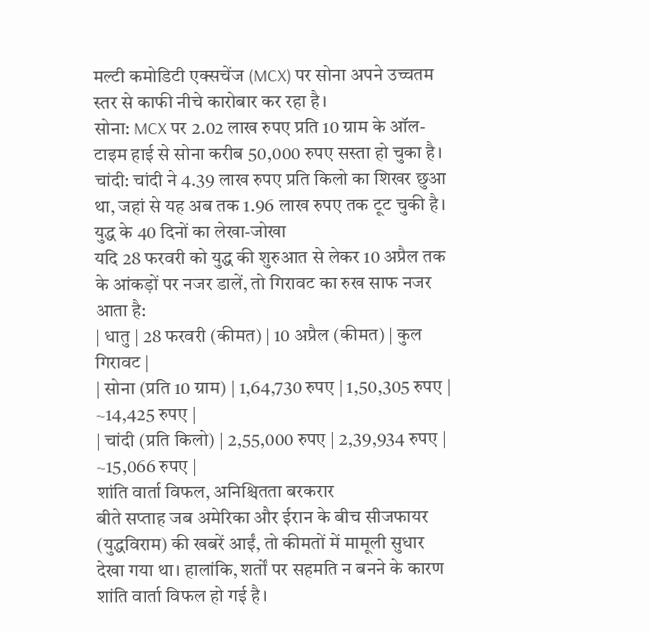मल्टी कमोडिटी एक्सचेंज (MCX) पर सोना अपने उच्चतम स्तर से काफी नीचे कारोबार कर रहा है।
सोना: MCX पर 2.02 लाख रुपए प्रति 10 ग्राम के ऑल-टाइम हाई से सोना करीब 50,000 रुपए सस्ता हो चुका है।
चांदी: चांदी ने 4.39 लाख रुपए प्रति किलो का शिखर छुआ था, जहां से यह अब तक 1.96 लाख रुपए तक टूट चुकी है।
युद्ध के 40 दिनों का लेखा-जोखा
यदि 28 फरवरी को युद्ध की शुरुआत से लेकर 10 अप्रैल तक के आंकड़ों पर नजर डालें, तो गिरावट का रुख साफ नजर आता है:
| धातु | 28 फरवरी (कीमत) | 10 अप्रैल (कीमत) | कुल गिरावट |
| सोना (प्रति 10 ग्राम) | 1,64,730 रुपए | 1,50,305 रुपए | ~14,425 रुपए |
| चांदी (प्रति किलो) | 2,55,000 रुपए | 2,39,934 रुपए | ~15,066 रुपए |
शांति वार्ता विफल, अनिश्चितता बरकरार
बीते सप्ताह जब अमेरिका और ईरान के बीच सीजफायर (युद्धविराम) की खबरें आईं, तो कीमतों में मामूली सुधार देखा गया था। हालांकि, शर्तों पर सहमति न बनने के कारण शांति वार्ता विफल हो गई है।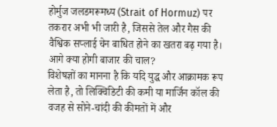होर्मुज जलडमरूमध्य (Strait of Hormuz) पर तकरार अभी भी जारी है, जिससे तेल और गैस की वैश्विक सप्लाई चेन बाधित होने का खतरा बढ़ गया है।
आगे क्या होगी बाजार की चाल?
विशेषज्ञों का मानना है कि यदि युद्ध और आक्रामक रूप लेता है, तो लिक्विडिटी की कमी या मार्जिन कॉल की वजह से सोने-चांदी की कीमतों में और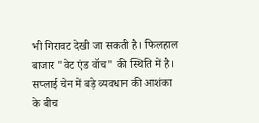भी गिरावट देखी जा सकती है। फिलहाल बाजार "वेट एंड वॉच" की स्थिति में है। सप्लाई चेन में बड़े व्यवधान की आशंका के बीच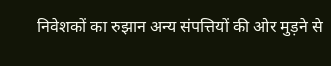निवेशकों का रुझान अन्य संपत्तियों की ओर मुड़ने से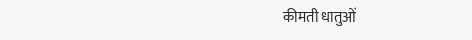कीमती धातुओं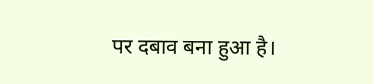पर दबाव बना हुआ है।